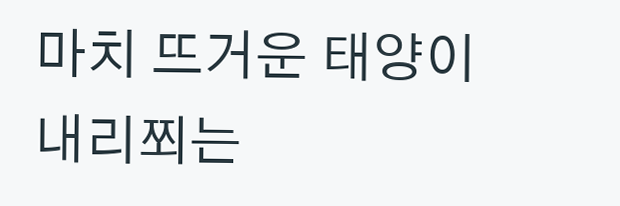마치 뜨거운 태양이 내리쬐는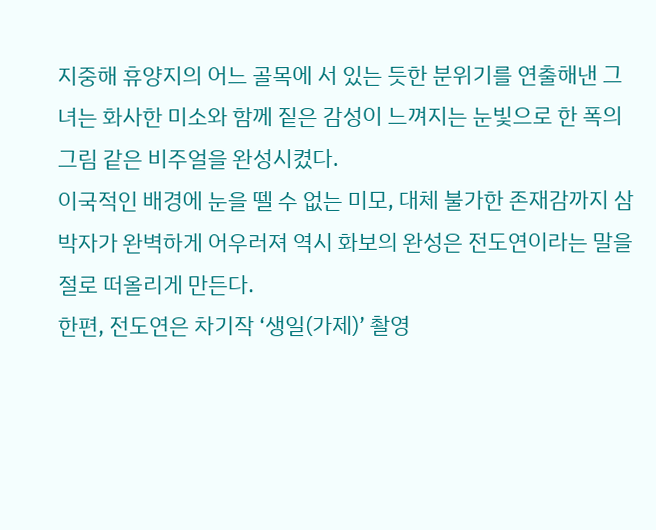지중해 휴양지의 어느 골목에 서 있는 듯한 분위기를 연출해낸 그녀는 화사한 미소와 함께 짙은 감성이 느껴지는 눈빛으로 한 폭의 그림 같은 비주얼을 완성시켰다.
이국적인 배경에 눈을 뗄 수 없는 미모, 대체 불가한 존재감까지 삼박자가 완벽하게 어우러져 역시 화보의 완성은 전도연이라는 말을 절로 떠올리게 만든다.
한편, 전도연은 차기작 ‘생일(가제)’ 촬영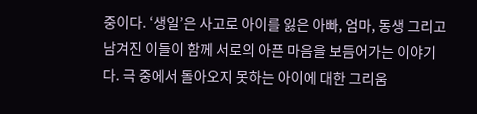중이다. ‘생일’은 사고로 아이를 잃은 아빠, 엄마, 동생 그리고 남겨진 이들이 함께 서로의 아픈 마음을 보듬어가는 이야기다. 극 중에서 돌아오지 못하는 아이에 대한 그리움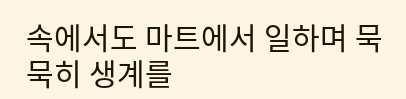속에서도 마트에서 일하며 묵묵히 생계를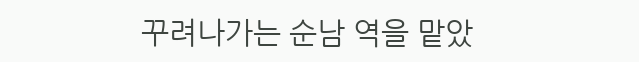꾸려나가는 순남 역을 맡았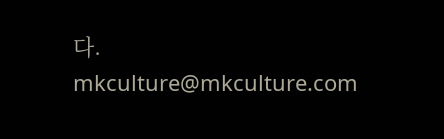다. mkculture@mkculture.com